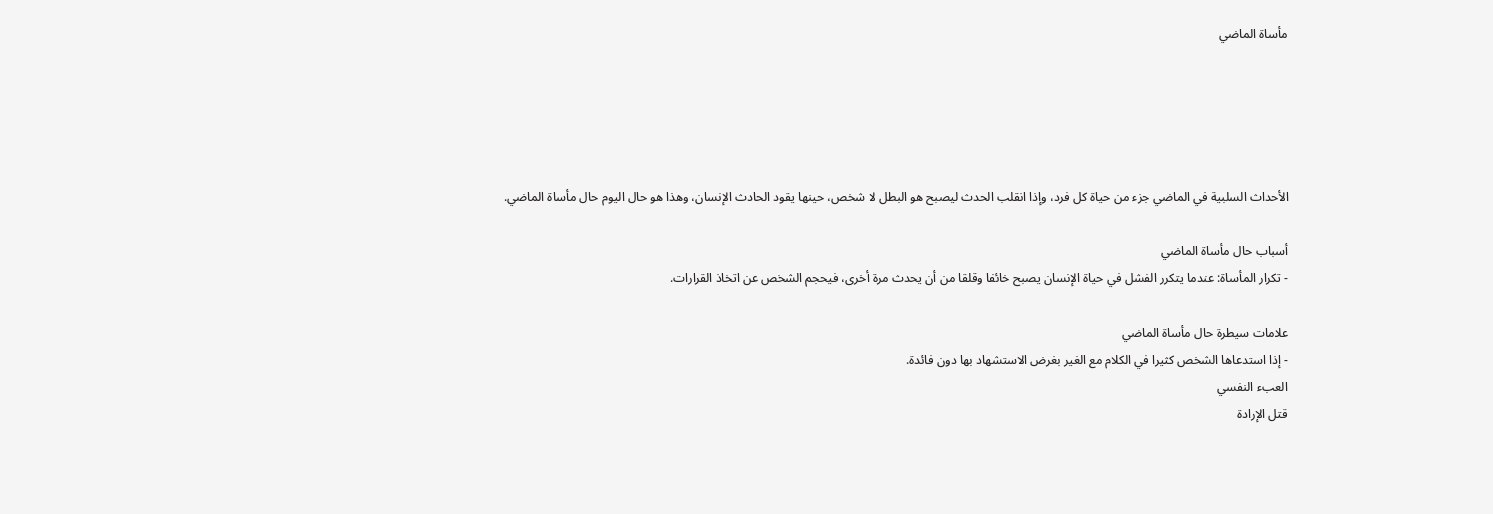مأساة الماضي





الأحداث السلبية في الماضي جزء من حياة كل فرد، وإذا انقلب الحدث ليصبح هو البطل لا شخص، حينها يقود الحادث الإنسان، وهذا هو حال اليوم حال مأساة الماضي.

أسباب حال مأساة الماضي
- تكرار المأساة: عندما يتكرر الفشل في حياة الإنسان يصبح خائفا وقلقا من أن يحدث مرة أخرى، فيحجم الشخص عن اتخاذ القرارات.

علامات سيطرة حال مأساة الماضي
- إذا استدعاها الشخص كثيرا في الكلام مع الغير بغرض الاستشهاد بها دون فائدة.
العبء النفسي
قتل الإرادة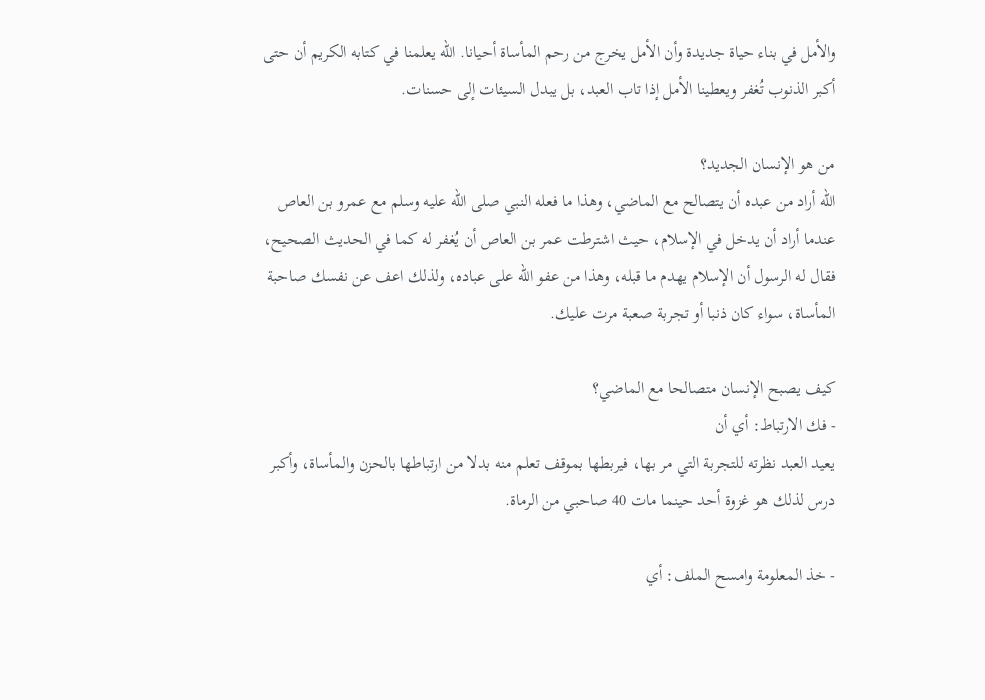والأمل في بناء حياة جديدة وأن الأمل يخرج من رحم المأساة أحيانا. الله يعلمنا في كتابه الكريم أن حتى أكبر الذنوب تُغفر ويعطينا الأمل إذا تاب العبد، بل يبدل السيئات إلى حسنات.

من هو الإنسان الجديد؟
الله أراد من عبده أن يتصالح مع الماضي، وهذا ما فعله النبي صلى الله عليه وسلم مع عمرو بن العاص عندما أراد أن يدخل في الإسلام، حيث اشترطت عمر بن العاص أن يُغفر له كما في الحديث الصحيح، فقال له الرسول أن الإسلام يهدم ما قبله، وهذا من عفو الله على عباده، ولذلك اعف عن نفسك صاحبة المأساة، سواء كان ذنبا أو تجربة صعبة مرت عليك.

كيف يصبح الإنسان متصالحا مع الماضي؟
- فك الارتباط: أي أن
يعيد العبد نظرته للتجربة التي مر بها، فيربطها بموقف تعلم منه بدلا من ارتباطها بالحزن والمأساة، وأكبر درس لذلك هو غزوة أحد حينما مات 40 صاحبي من الرماة.

- خذ المعلومة وامسح الملف: أي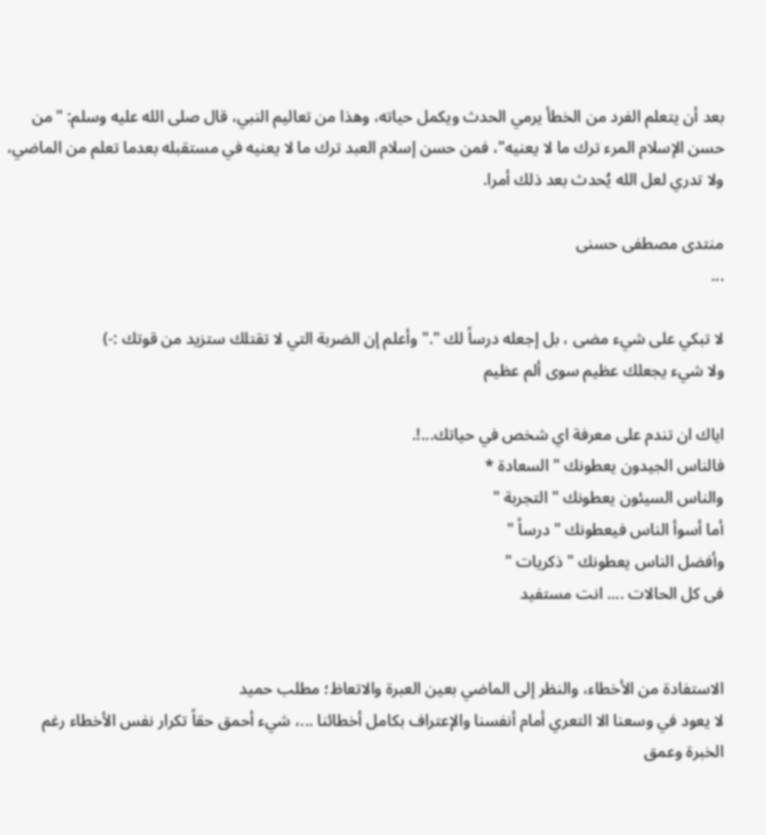بعد أن يتعلم الفرد من الخطأ يرمي الحدث ويكمل حياته، وهذا من تعاليم النبي، قال صلى الله عليه وسلم: "من حسن الإسلام المرء ترك ما لا يعنيه"، فمن حسن إسلام العبد ترك ما لا يعنيه في مستقبله بعدما تعلم من الماضي، ولا تدري لعل الله يُحدث بعد ذلك أمرا.

منتدى مصطفى حسنى
...

لا تبكي على شيء مضى ، بل إجعله درساً لك "." وأعلم إن الضربة التي لا تقتلك ستزيد من قوتك :-)
ولا شيء يجعلك عظيم سوى ألم عظيم

اياك ان تندم على معرفة اي شخص في حياتك...!.
فالناس الجيدون يعطونك " السعادة *
والناس السيئون يعطونك " التجربة "
أما أسوأ الناس فيعطونك " درساً "
وأفضل الناس يعطونك " ذكريات "
فى كل الحالات .... انت مستفيد


الاستفادة من الأخطاء، والنظر إلى الماضي بعين العبرة والاتعاظ؛ مطلب حميد
لا يعود في وسعنا الا التعري أمام أنفسنا والإعتراف بكامل أخطائنا ...، شيء أحمق حقاً تكرار نفس الأخطاء رغم الخبرة وعمق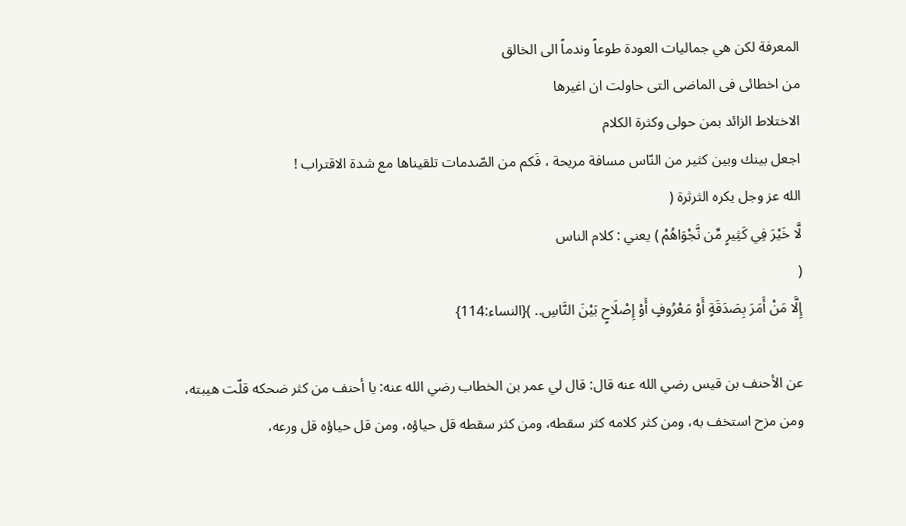المعرفة لكن هي جماليات العودة طوعاً وندماً الى الخالق
من اخطائى فى الماضى التى حاولت ان اغيرها
الاختلاط الزائد بمن حولى وكثرة الكلام
اجعل بينك وبين كثير من النّاس مسافة مريحة ، فَكم من الصّدمات تلقيناها مع شدة الاقتراب !
الله عز وجل يكره الثرثرة (
لَّا خَيْرَ فِي كَثِيرٍ مِّن نَّجْوَاهُمْ ) يعني : كلام الناس
(
إِلَّا مَنْ أَمَرَ بِصَدَقَةٍ أَوْ مَعْرُوفٍ أَوْ إِصْلَاحٍ بَيْنَ النَّاسِ.. ){النساء:114}

عن الأحنف بن قيس رضي الله عنه قال: قال لي عمر بن الخطاب رضي الله عنه: يا أحنف من كثر ضحكه قلّت هيبته، ومن مزح استخف به، ومن كثر كلامه كثر سقطه، ومن كثر سقطه قل حياؤه، ومن قل حياؤه قل ورعه،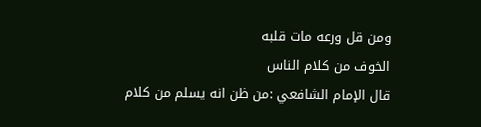ومن قل ورعه مات قلبه
الخوف من كلام الناس
قال الإمام الشافعي :من ظن انه يسلم من كلام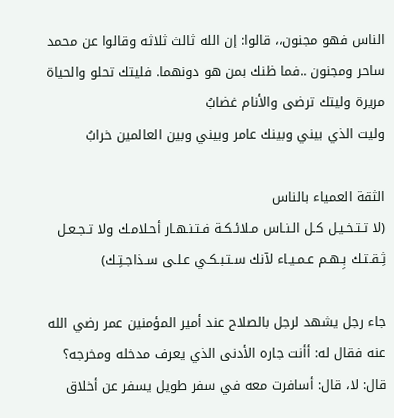الناس فهو مجنون،، قالوا: إن الله ثالث ثلاثه وقالوا عن محمد ساحر ومجنون ..فما ظنك بمن هو دونهما. فليتك تحلو والحياة مريرة وليتك ترضى والأنام غضابُ
وليت الذي بيني وبينك عامر وبيني وبين العالمين خرابُ

الثقة العمياء بالناس
(لا تـتـخـيـل كـل الـنـاس مـلائـكـة فـتـنـهـار أحـلامـك ولا تـجـعـل ثِـقـتـك بِـهـم عـمـيـاء لآنك سـتـبـكـي عـلـى سـذاجـتِـك)

جاء رجل يشهد لرجل بالصلاح عند أمير المؤمنين عمر رضي الله عنه فقال له: أأنت جاره الأدنى الذي يعرف مدخله ومخرجه؟ قال: لا، قال: أسافرت معه في سفر طويل يسفر عن أخلاق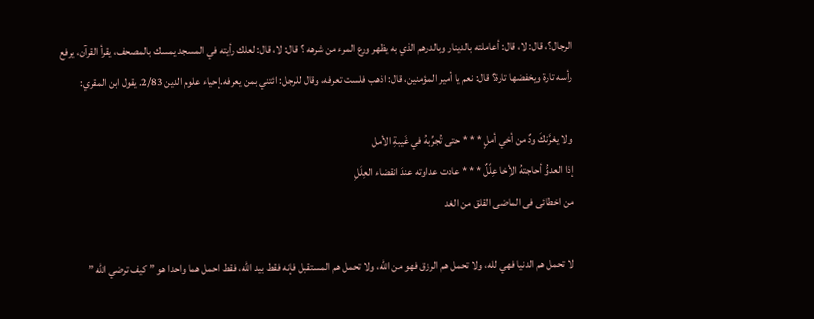الرجال؟، قال: لا، قال: أعاملته بالدينار وبالدرهم الذي به يظهر ورع المرء من شرهه ؟ قال: لا، قال: لعلك رأيته في المسجد يمسك بالمصحف، يقرأ القرآن، يرفع رأسه تارة ويخفضها تارة؟ قال: نعم يا أمير المؤمنين، قال: اذهب فلست تعرفه، وقال للرجل: ائتني بمن يعرفه.إحياء علوم الدين 2/83. يقول ابن المقري:

ولا يغرَّنكَ ودٌ من أخي أملٍ * * * حتى تُجرِّبهُ في غَيبةِ الأمل
إذا العدوُّ أحاجتهُ الأِخا عِلًلٌ * * * عادت عداوته عندَ انقضاء العِلَلِ
من اخطائى فى الماضى القلق من الغد

لا تحمل هم الدنيا فهي لله، ولا تحمل هم الرزق فهو من الله، ولا تحمل هم المستقبل فإنه فقط بيد الله، فقط احمل هما واحدا هو ” كيف ترضي الله ”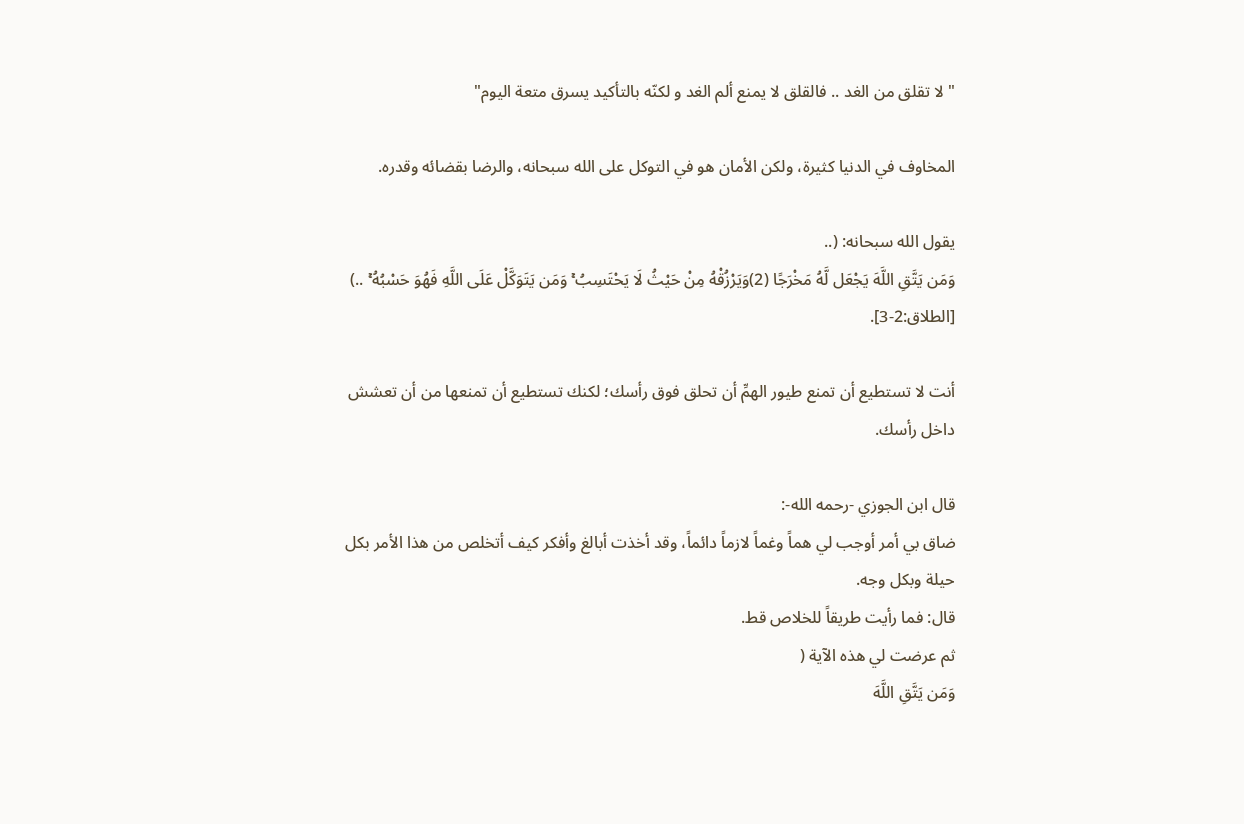" لا تقلق من الغد .. فالقلق لا يمنع ألم الغد و لكنّه بالتأكيد يسرق متعة اليوم"

المخاوف في الدنيا كثيرة، ولكن الأمان هو في التوكل على الله سبحانه، والرضا بقضائه وقدره.

يقول الله سبحانه: (..
وَمَن يَتَّقِ اللَّهَ يَجْعَل لَّهُ مَخْرَجًا (2)وَيَرْزُقْهُ مِنْ حَيْثُ لَا يَحْتَسِبُ ۚ وَمَن يَتَوَكَّلْ عَلَى اللَّهِ فَهُوَ حَسْبُهُ ۚ ..) [الطلاق:2-3].

أنت لا تستطيع أن تمنع طيور الهمِّ أن تحلق فوق رأسك؛ لكنك تستطيع أن تمنعها من أن تعشش داخل رأسك.

قال ابن الجوزي -رحمه الله-:
ضاق بي أمر أوجب لي هماً وغماً لازماً دائماً، وقد أخذت أبالغ وأفكر كيف أتخلص من هذا الأمر بكل حيلة وبكل وجه.
قال: فما رأيت طريقاً للخلاص قط.
ثم عرضت لي هذه الآية (
وَمَن يَتَّقِ اللَّهَ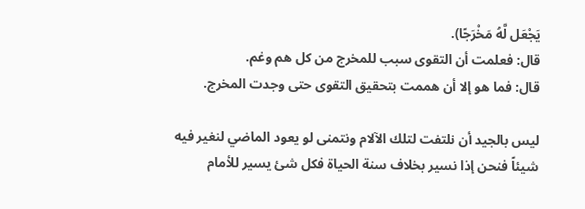يَجْعَل لَّهُ مَخْرَجًا).
قال: فعلمت أن التقوى سبب للمخرج من كل هم وغم.
قال: فما هو إلا أن هممت بتحقيق التقوى حتى وجدت المخرج.

ليس بالجيد أن نلتفت لتلك الآلام ونتمنى لو يعود الماضي لنغير فيه شيئاً فنحن إذا نسير بخلاف سنة الحياة فكل شئ يسير للأمام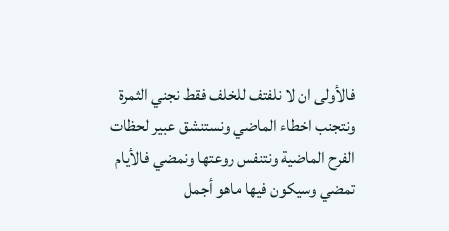فالأولى ان لا نلفتف للخلف فقط نجني الثمرة ونتجنب اخطاء الماضي ونستنشق عبير لحظات الفرح الماضية ونتنفس روعتها ونمضي فالأيام تمضي وسيكون فيها ماهو أجمل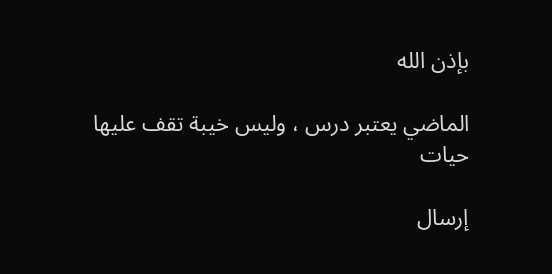بإذن الله

الماضي يعتبر درس ، وليس خيبة تقف عليها حيات

إرسال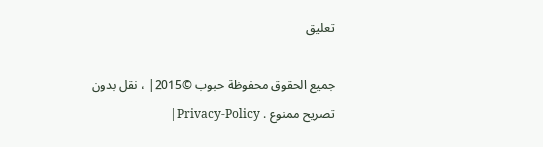تعليق

جميع الحقوق محفوظة حبوب ©2015| ، نقل بدون تصريح ممنوع . Privacy-Policy|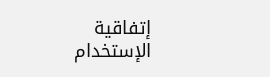إتفاقية الإستخدام